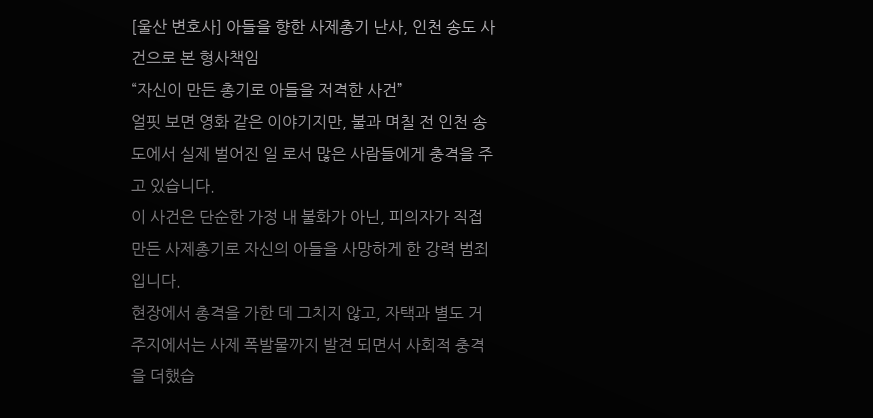[울산 변호사] 아들을 향한 사제총기 난사, 인천 송도 사건으로 본 형사책임
“자신이 만든 총기로 아들을 저격한 사건”
얼핏 보면 영화 같은 이야기지만, 불과 며칠 전 인천 송도에서 실제 벌어진 일 로서 많은 사람들에게 충격을 주고 있습니다.
이 사건은 단순한 가정 내 불화가 아닌, 피의자가 직접 만든 사제총기로 자신의 아들을 사망하게 한 강력 범죄 입니다.
현장에서 총격을 가한 데 그치지 않고, 자택과 별도 거주지에서는 사제 폭발물까지 발견 되면서 사회적 충격을 더했습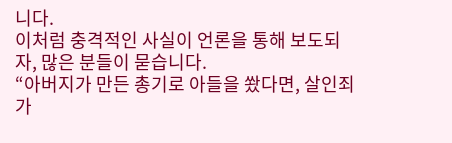니다.
이처럼 충격적인 사실이 언론을 통해 보도되자, 많은 분들이 묻습니다.
“아버지가 만든 총기로 아들을 쐈다면, 살인죄가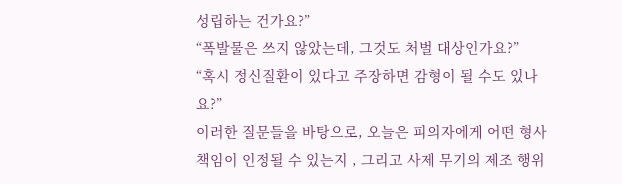성립하는 건가요?”
“폭발물은 쓰지 않았는데, 그것도 처벌 대상인가요?”
“혹시 정신질환이 있다고 주장하면 감형이 될 수도 있나요?”
이러한 질문들을 바탕으로, 오늘은 피의자에게 어떤 형사 책임이 인정될 수 있는지 , 그리고 사제 무기의 제조 행위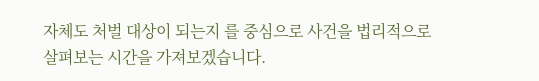자체도 처벌 대상이 되는지 를 중심으로 사건을 법리적으로 살펴보는 시간을 가져보겠습니다.